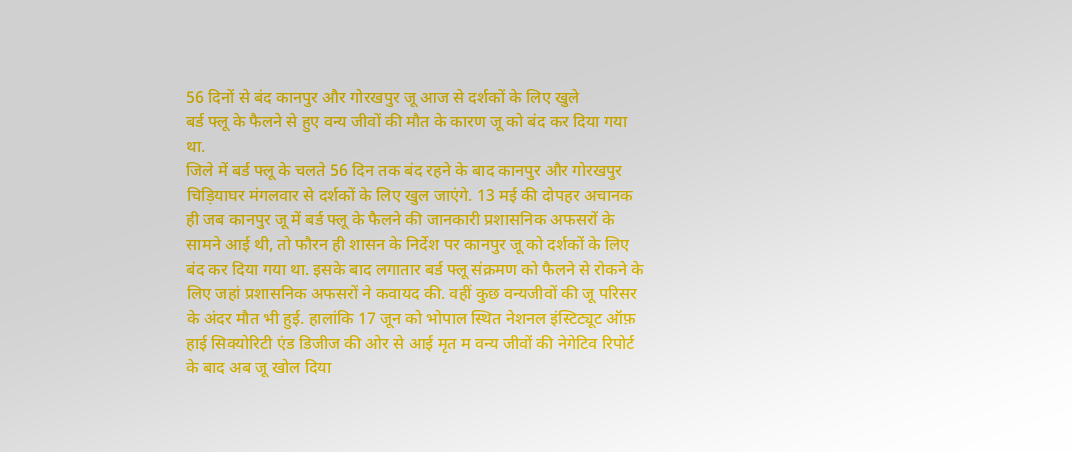56 दिनों से बंद कानपुर और गोरखपुर जू आज से दर्शकों के लिए खुले
बर्ड फ्लू के फैलने से हुए वन्य जीवों की मौत के कारण जू को बंद कर दिया गया था.
जिले में बर्ड फ्लू के चलते 56 दिन तक बंद रहने के बाद कानपुर और गोरखपुर चिड़ियाघर मंगलवार से दर्शकों के लिए खुल जाएंगे. 13 मई की दोपहर अचानक ही जब कानपुर जू में बर्ड फ्लू के फैलने की जानकारी प्रशासनिक अफसरों के सामने आई थी, तो फौरन ही शासन के निर्देश पर कानपुर जू को दर्शकों के लिए बंद कर दिया गया था. इसके बाद लगातार बर्ड फ्लू संक्रमण को फैलने से रोकने के लिए जहां प्रशासनिक अफसरों ने कवायद की. वहीं कुछ वन्यजीवों की जू परिसर के अंदर मौत भी हुई. हालांकि 17 जून को भोपाल स्थित नेशनल इंस्टिट्यूट ऑफ़ हाई सिक्योरिटी एंड डिजीज की ओर से आई मृत म वन्य जीवों की नेगेटिव रिपोर्ट के बाद अब जू खोल दिया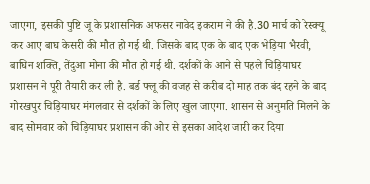जाएगा, इसकी पुष्टि जू के प्रशासनिक अफसर नावेद इकराम ने की है.30 मार्च को रेस्क्यू कर आए बाघ केसरी की मौत हो गई थी. जिसके बाद एक के बाद एक भेड़िया भैरवी, बाघिन शक्ति, तेंदुआ मोना की मौत हो गई थी. दर्शकों के आने से पहले चिड़ियाघर प्रशासन ने पूरी तैयारी कर ली है. बर्ड फ्लू की वजह से करीब दो माह तक बंद रहने के बाद गोरखपुर चिड़ियाघर मंगलवार से दर्शकों के लिए खुल जाएगा. शासन से अनुमति मिलने के बाद सोमवार को चिड़ियाघर प्रशासन की ओर से इसका आदेश जारी कर दिया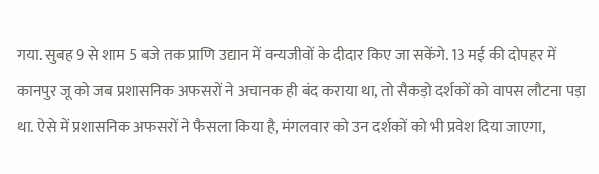गया. सुबह 9 से शाम 5 बजे तक प्राणि उद्यान में वन्यजीवों के दीदार किए जा सकेंगे. 13 मई की दोपहर में कानपुर जू को जब प्रशासनिक अफसरों ने अचानक ही बंद कराया था, तो सैकड़ो दर्शकों को वापस लौटना पड़ा था. ऐसे में प्रशासनिक अफसरों ने फैसला किया है, मंगलवार को उन दर्शकों को भी प्रवेश दिया जाएगा,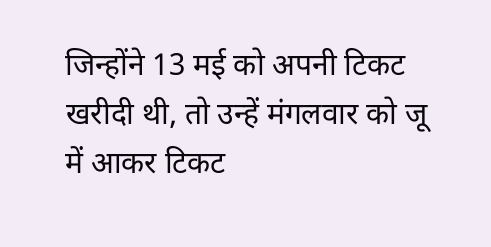जिन्होंने 13 मई को अपनी टिकट खरीदी थी, तो उन्हें मंगलवार को जू में आकर टिकट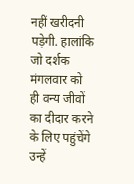नहीं खरीदनी पड़ेगी. हालांकि जो दर्शक मंगलवार को ही वन्य जीवों का दीदार करने के लिए पहुंचेंगे उन्हें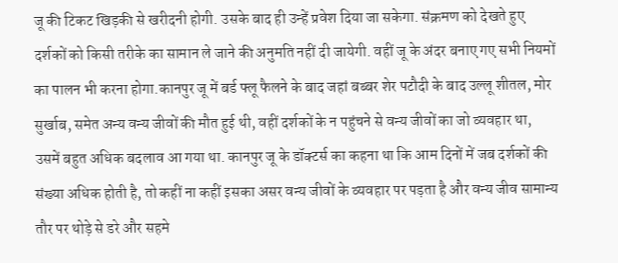जू की टिकट खिड़की से खरीदनी होगी. उसके बाद ही उन्हें प्रवेश दिया जा सकेगा. संक्रमण को देखते हुए दर्शकों को किसी तरीके का सामान ले जाने की अनुमति नहीं दी जायेगी. वहीं जू के अंदर बनाए गए सभी नियमों का पालन भी करना होगा.कानपुर जू में बर्ड फ्लू फैलने के बाद जहां बब्बर शेर पटौदी के बाद उल्लू शीतल, मोर सुर्खाब, समेत अन्य वन्य जीवों की मौत हुई थी, वहीं दर्शकों के न पहुंचने से वन्य जीवों का जो व्यवहार था, उसमें बहुत अधिक बदलाव आ गया था. कानपुर जू के डॉक्टर्स का कहना था कि आम दिनों में जब दर्शकों की संख्या अधिक होती है, तो कहीं ना कहीं इसका असर वन्य जीवों के व्यवहार पर पड़ता है और वन्य जीव सामान्य तौर पर थोड़े से डरे और सहमे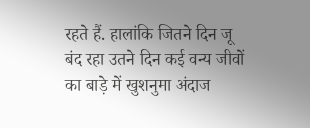रहते हैं. हालांकि जितने दिन जू बंद रहा उतने दिन कई वन्य जीवों का बाड़े में खुशनुमा अंदाज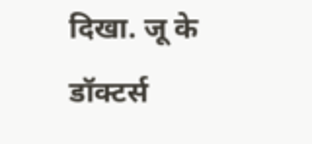दिखा. जू के डॉक्टर्स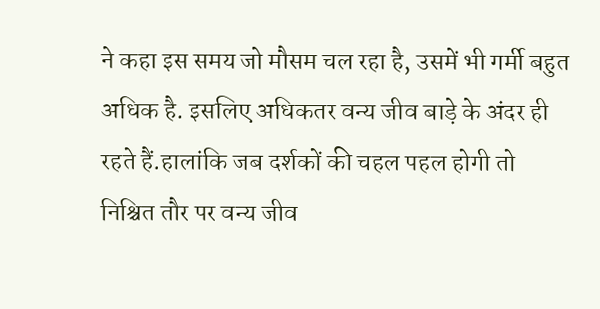ने कहा इस समय जो मौसम चल रहा है, उसमें भी गर्मी बहुत अधिक है. इसलिए अधिकतर वन्य जीव बाड़े के अंदर ही रहते हैं.हालांकि जब दर्शकों की चहल पहल होगी तो निश्चित तौर पर वन्य जीव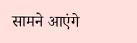सामने आएंगे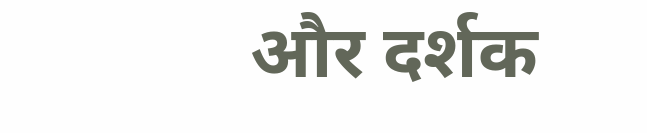और दर्शक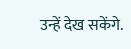उन्हें देख सकेंगे.